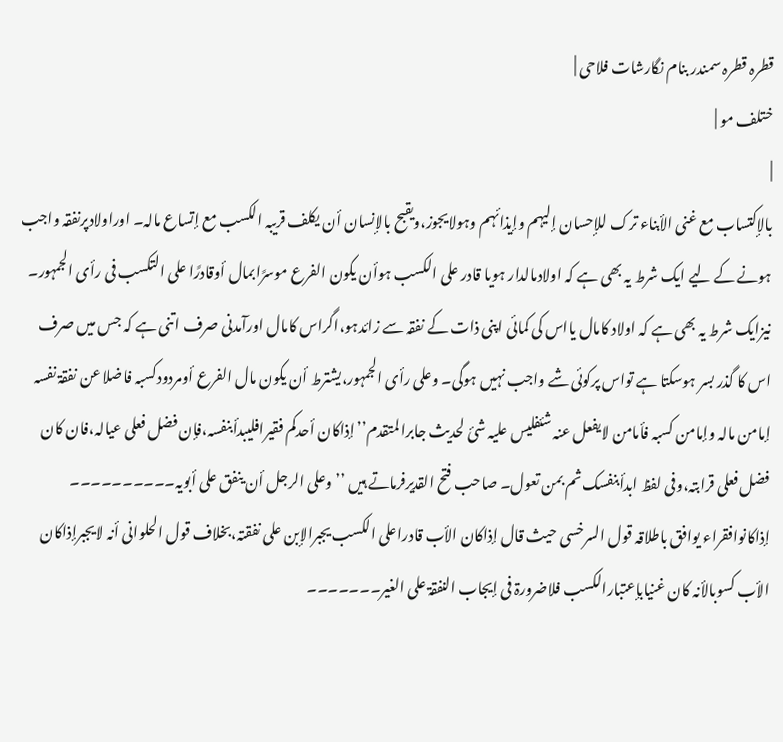قطرہ قطرہ سمندر بنام نگارشات فلاحی |
ختلف مو |
|
بالإکتساب مع غنی الأبناء ترک للإحسان إلیہم وإیذائہم وہولایجوز،ویقبح بالإنسان أن یکلف قریبہ الکسب مع إتساع مالہ۔ اوراولادپرنفقہ واجب ہونے کے لیے ایک شرط یہ بھی ہے کہ اولادمالدار ہویا قادر علی الکسب ہوأن یکون الفرع موسرًابمال أوقادرًا علی التکسب فی رأی الجمہور۔ نیزایک شرط یہ بھی ہے کہ اولاد کامال یااس کی کمائی اپنی ذات کے نفقہ سے زائدہو،اگراس کامال اورآمدنی صرف اتنی ہے کہ جس میں صرف اس کا گذر بسر ہوسکتا ہے تواس پرکوئی شے واجب نہیں ہوگی۔ وعلی رأی الجمہور،یشترط أن یکون مال الفرع أومردودکسبہ فاضلا عن نفقۃ نفسہ إمامن مالہ وإمامن کسبہ فأمامن لایفعل عنہ شئفلیس علیہ شئ لحدیث جابرالمتقدم’’إذاکان أحدکم فقیرافلیبدأبنفسہ،فإن فضل فعلی عیالہ،فان کان فضل فعلی قرابتہ،وفی لفظ ابدأبنفسک ثم بمن تعول۔ صاحب فتح القدیرفرماتے ہیں ’’وعلی الرجل أن ینفق علی أبویہ۔۔۔۔۔۔۔۔۔۔ إذاکانوافقراء یوافق باطلاقہ قول السرخسی حیث قال إذاکان الأب قادراعلی الکسب یجبرالإبن علی نفقتہ،بخلاف قول الحلوانی أنہ لایجبرإذاکان الأب کسوبالأنہ کان غنیابإعتبارالکسب فلاضرورۃ فی إیجاب النفقۃ علی الغیر۔۔۔۔۔۔۔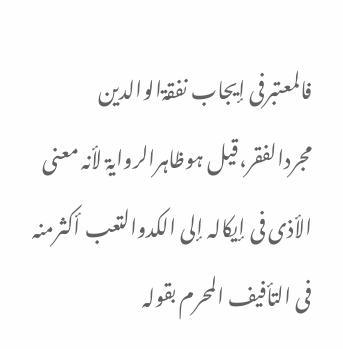فالمعتبرفی إیجاب نفقۃالوالدین مجردالفقر،قیل ہوظاہرالروایۃ لأنہ معنی الأذی فی إیکالہ إلی الکدوالتعب أکثرمنہ فی التأفیف المحرم بقولہ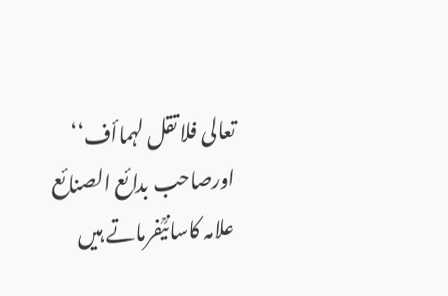تعالی فلا تقل لہماأف‘‘ اورصاحب بدائع الصنائع علامہ کاسانیؒفرماتے ہیں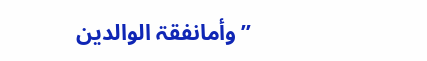’’وأمانفقۃ الوالدین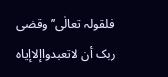فلقولہ تعالٰی’’وقضی ربک أن لاتعبدواإلاإیاہ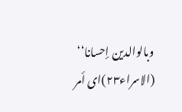وبالوالدین إحسانا‘‘ (الاسراء۲۳)ای أمر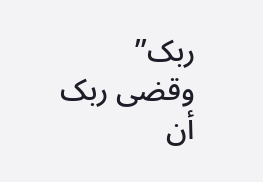ربک’’ وقضی ربک أن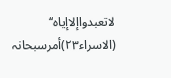لاتعبدواإلاإیاہ‘‘ (الاسراء۲۳)أمرسبحانہ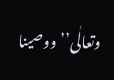وتعالٰی’’ووصینا